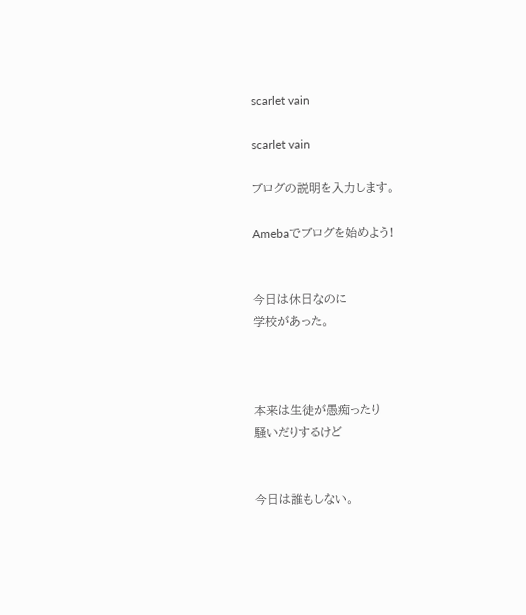scarlet vain

scarlet vain

ブログの説明を入力します。

Amebaでブログを始めよう!


今日は休日なのに
学校があった。



本来は生徒が愚痴ったり
騒いだりするけど


今日は誰もしない。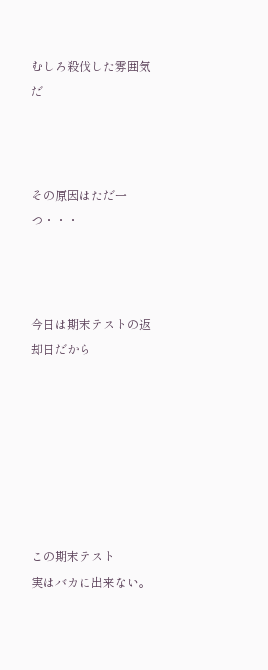むしろ殺伐した雰囲気だ



その原因はただ一つ・・・



今日は期末テストの返却日だから







この期末テスト
実はバカに出来ない。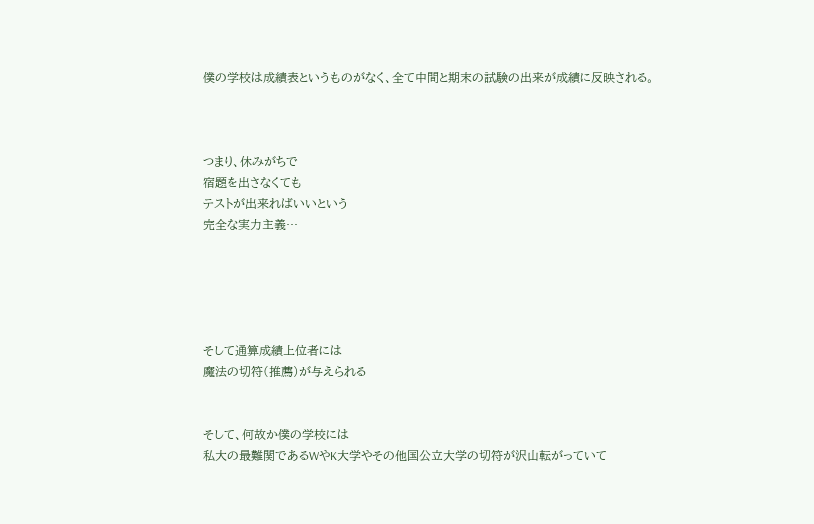僕の学校は成績表というものがなく、全て中間と期末の試験の出来が成績に反映される。



つまり、休みがちで
宿題を出さなくても
テストが出来ればいいという
完全な実力主義…





そして通算成績上位者には
魔法の切符(推薦)が与えられる


そして、何故か僕の学校には
私大の最難関であるWやK大学やその他国公立大学の切符が沢山転がっていて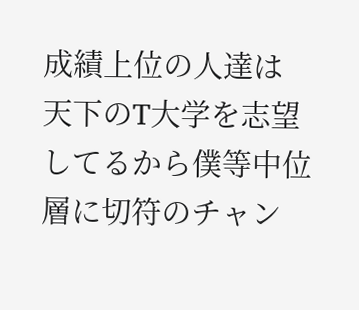成績上位の人達は
天下のT大学を志望してるから僕等中位層に切符のチャン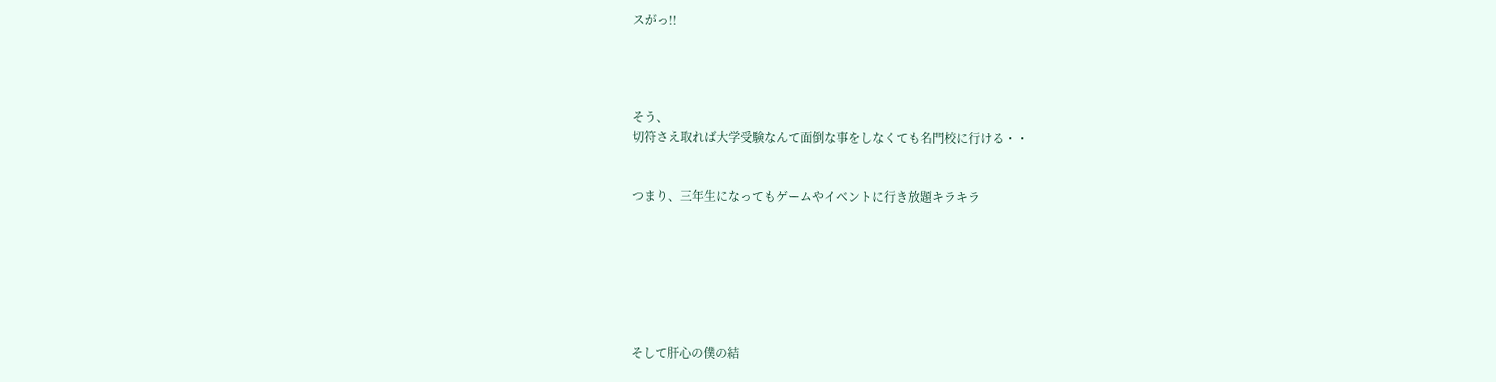スがっ!!




そう、
切符さえ取れば大学受験なんて面倒な事をしなくても名門校に行ける・・


つまり、三年生になってもゲームやイベントに行き放題キラキラ







そして肝心の僕の結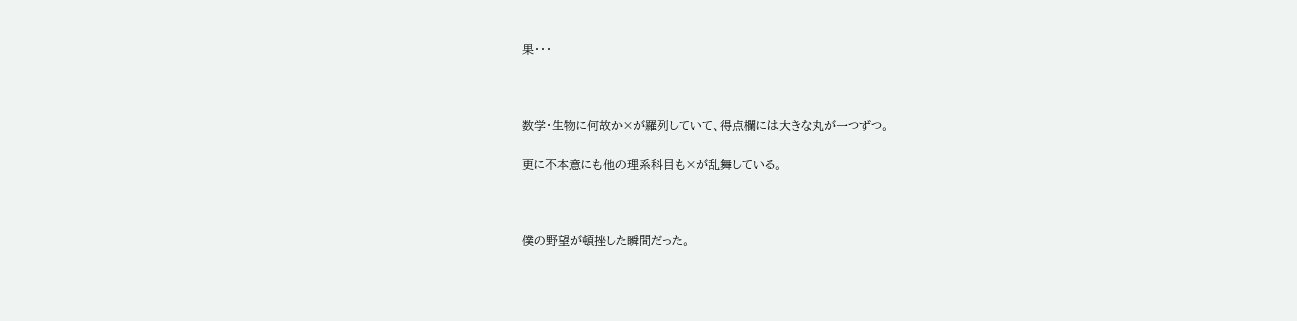果・・・



数学・生物に何故か×が羅列していて、得点欄には大きな丸が一つずつ。

更に不本意にも他の理系科目も×が乱舞している。



僕の野望が頓挫した瞬間だった。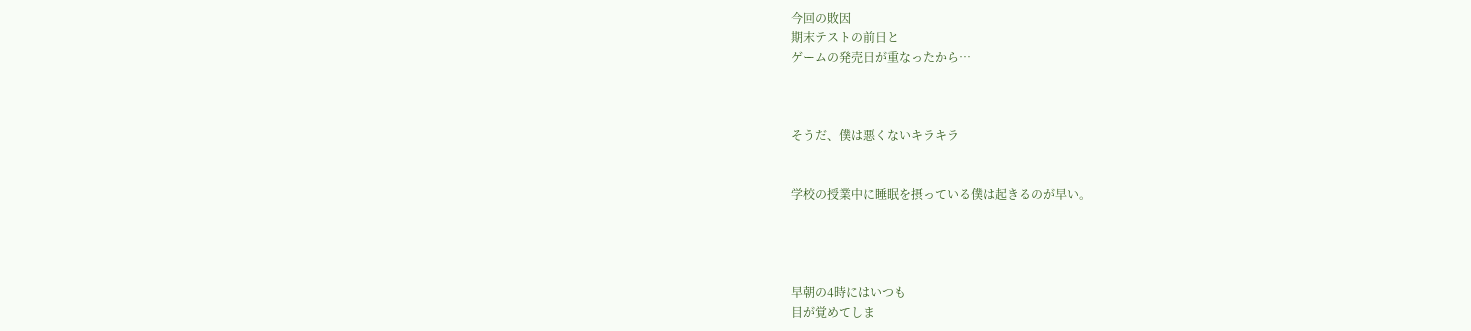今回の敗因
期末テストの前日と
ゲームの発売日が重なったから…



そうだ、僕は悪くないキラキラ


学校の授業中に睡眠を摂っている僕は起きるのが早い。




早朝の4時にはいつも
目が覚めてしま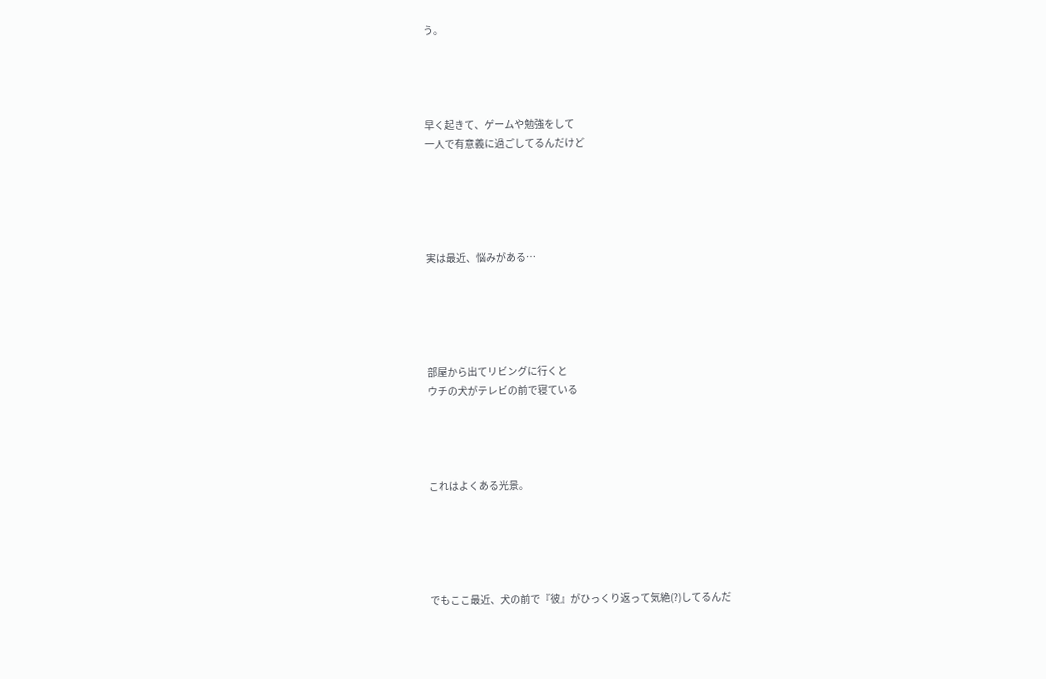う。




早く起きて、ゲームや勉強をして
一人で有意義に過ごしてるんだけど





実は最近、悩みがある…





部屋から出てリビングに行くと
ウチの犬がテレビの前で寝ている




これはよくある光景。





でもここ最近、犬の前で『彼』がひっくり返って気絶(?)してるんだ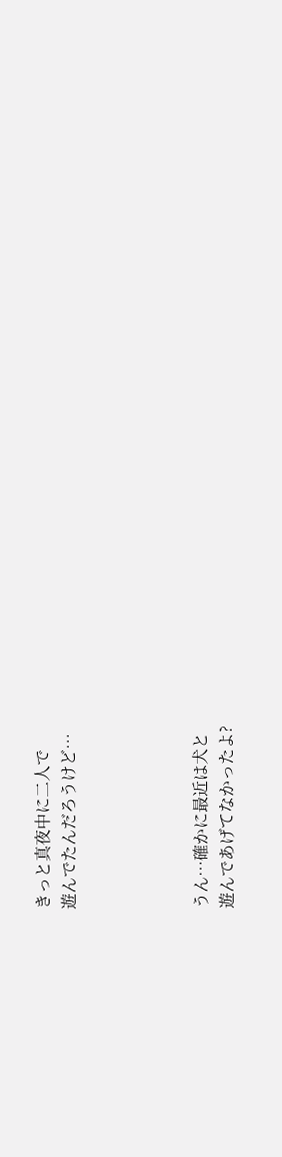きっと真夜中に二人で
遊んでたんだろうけど…




うん…確かに最近は犬と
遊んであげてなかったよ?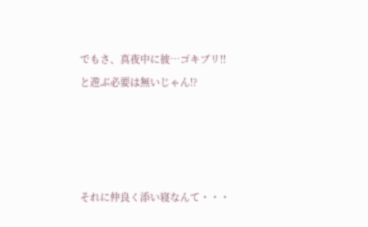でもさ、真夜中に彼…ゴキブリ!!
と遊ぶ必要は無いじゃん!?




それに仲良く添い寝なんて・・・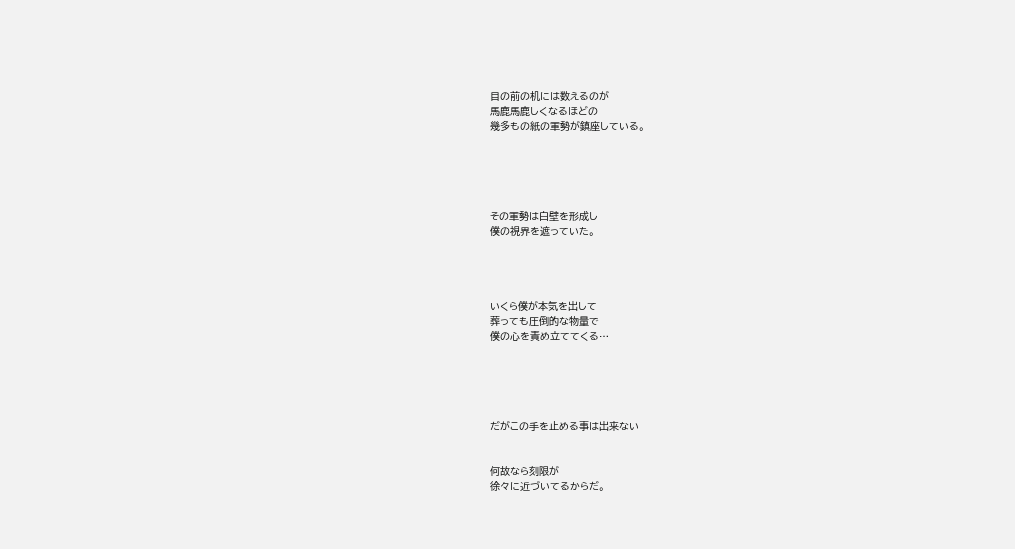目の前の机には数えるのが
馬鹿馬鹿しくなるほどの
幾多もの紙の軍勢が鎮座している。





その軍勢は白壁を形成し
僕の視界を遮っていた。




いくら僕が本気を出して
葬っても圧倒的な物量で
僕の心を責め立ててくる…





だがこの手を止める事は出来ない


何故なら刻限が
徐々に近づいてるからだ。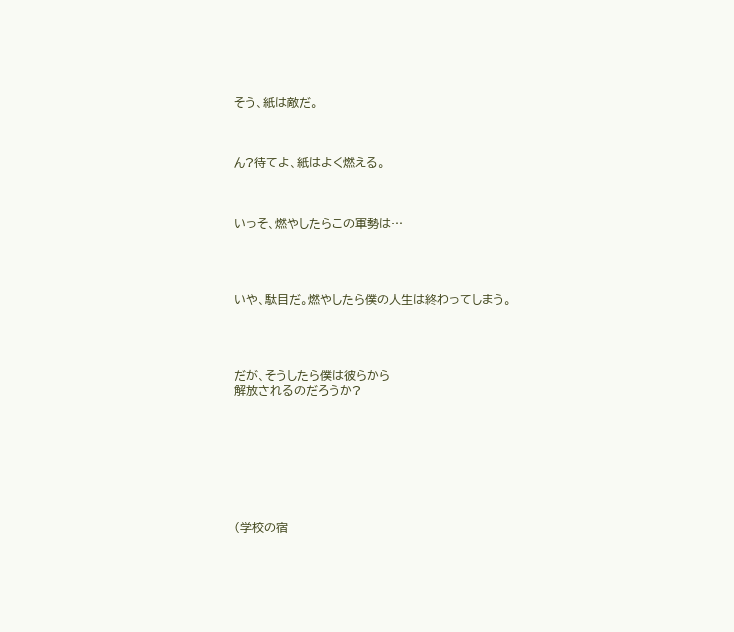そう、紙は敵だ。



ん?待てよ、紙はよく燃える。



いっそ、燃やしたらこの軍勢は…




いや、駄目だ。燃やしたら僕の人生は終わってしまう。




だが、そうしたら僕は彼らから
解放されるのだろうか?








(学校の宿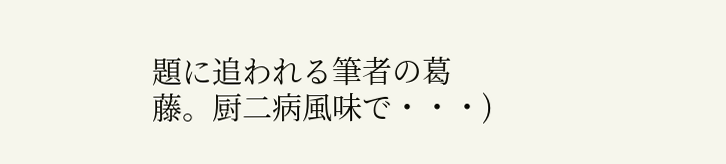題に追われる筆者の葛藤。厨二病風味で・・・)